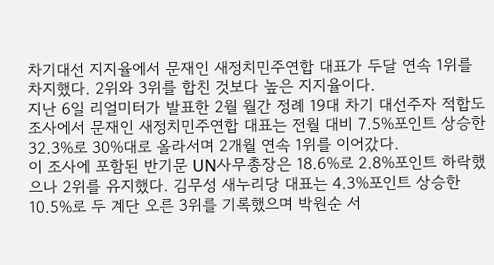차기대선 지지율에서 문재인 새정치민주연합 대표가 두달 연속 1위를 차지했다. 2위와 3위를 합친 것보다 높은 지지율이다.
지난 6일 리얼미터가 발표한 2월 월간 정례 19대 차기 대선주자 적합도 조사에서 문재인 새정치민주연합 대표는 전월 대비 7.5%포인트 상승한 32.3%로 30%대로 올라서며 2개월 연속 1위를 이어갔다.
이 조사에 포함된 반기문 UN사무총장은 18.6%로 2.8%포인트 하락했으나 2위를 유지했다. 김무성 새누리당 대표는 4.3%포인트 상승한 10.5%로 두 계단 오른 3위를 기록했으며 박원순 서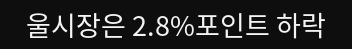울시장은 2.8%포인트 하락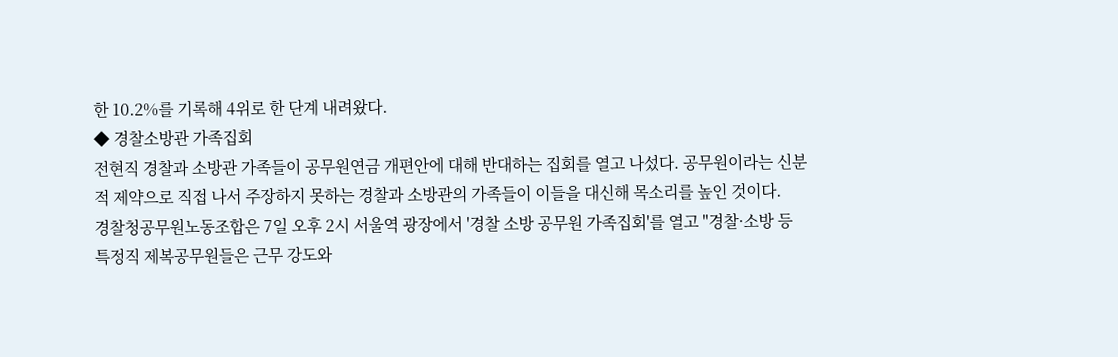한 10.2%를 기록해 4위로 한 단계 내려왔다.
◆ 경찰소방관 가족집회
전현직 경찰과 소방관 가족들이 공무원연금 개편안에 대해 반대하는 집회를 열고 나섰다. 공무원이라는 신분적 제약으로 직접 나서 주장하지 못하는 경찰과 소방관의 가족들이 이들을 대신해 목소리를 높인 것이다.
경찰청공무원노동조합은 7일 오후 2시 서울역 광장에서 '경찰 소방 공무원 가족집회'를 열고 "경찰·소방 등 특정직 제복공무원들은 근무 강도와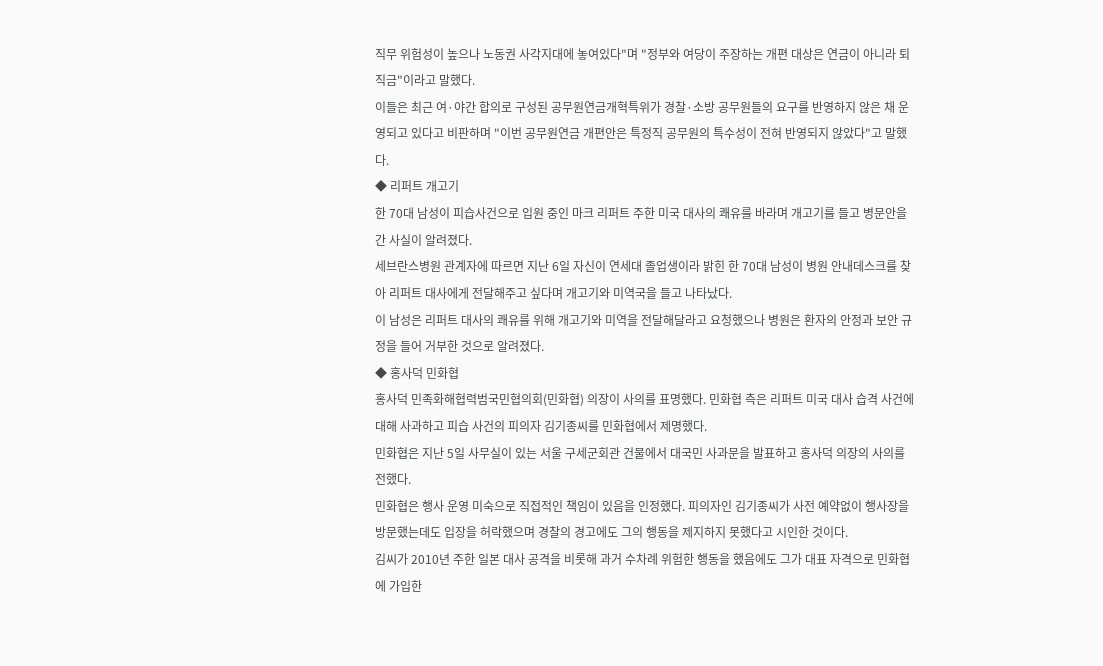직무 위험성이 높으나 노동권 사각지대에 놓여있다"며 "정부와 여당이 주장하는 개편 대상은 연금이 아니라 퇴직금"이라고 말했다.
이들은 최근 여·야간 합의로 구성된 공무원연금개혁특위가 경찰·소방 공무원들의 요구를 반영하지 않은 채 운영되고 있다고 비판하며 "이번 공무원연금 개편안은 특정직 공무원의 특수성이 전혀 반영되지 않았다"고 말했다.
◆ 리퍼트 개고기
한 70대 남성이 피습사건으로 입원 중인 마크 리퍼트 주한 미국 대사의 쾌유를 바라며 개고기를 들고 병문안을 간 사실이 알려졌다.
세브란스병원 관계자에 따르면 지난 6일 자신이 연세대 졸업생이라 밝힌 한 70대 남성이 병원 안내데스크를 찾아 리퍼트 대사에게 전달해주고 싶다며 개고기와 미역국을 들고 나타났다.
이 남성은 리퍼트 대사의 쾌유를 위해 개고기와 미역을 전달해달라고 요청했으나 병원은 환자의 안정과 보안 규정을 들어 거부한 것으로 알려졌다.
◆ 홍사덕 민화협
홍사덕 민족화해협력범국민협의회(민화협) 의장이 사의를 표명했다. 민화협 측은 리퍼트 미국 대사 습격 사건에 대해 사과하고 피습 사건의 피의자 김기종씨를 민화협에서 제명했다.
민화협은 지난 5일 사무실이 있는 서울 구세군회관 건물에서 대국민 사과문을 발표하고 홍사덕 의장의 사의를 전했다.
민화협은 행사 운영 미숙으로 직접적인 책임이 있음을 인정했다. 피의자인 김기종씨가 사전 예약없이 행사장을 방문했는데도 입장을 허락했으며 경찰의 경고에도 그의 행동을 제지하지 못했다고 시인한 것이다.
김씨가 2010년 주한 일본 대사 공격을 비롯해 과거 수차례 위험한 행동을 했음에도 그가 대표 자격으로 민화협에 가입한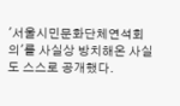'서울시민문화단체연석회의'를 사실상 방치해온 사실도 스스로 공개했다.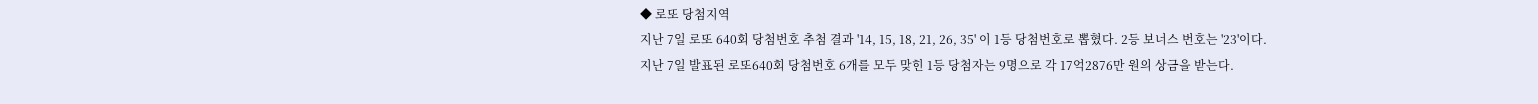◆ 로또 당첨지역
지난 7일 로또 640회 당첨번호 추첨 결과 '14, 15, 18, 21, 26, 35' 이 1등 당첨번호로 뽑혔다. 2등 보너스 번호는 '23'이다.
지난 7일 발표된 로또640회 당첨번호 6개를 모두 맞힌 1등 당첨자는 9명으로 각 17억2876만 원의 상금을 받는다.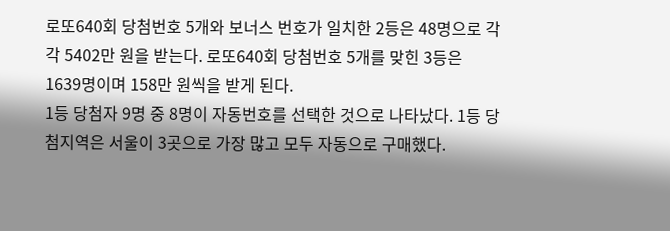로또640회 당첨번호 5개와 보너스 번호가 일치한 2등은 48명으로 각각 5402만 원을 받는다. 로또640회 당첨번호 5개를 맞힌 3등은 1639명이며 158만 원씩을 받게 된다.
1등 당첨자 9명 중 8명이 자동번호를 선택한 것으로 나타났다. 1등 당첨지역은 서울이 3곳으로 가장 많고 모두 자동으로 구매했다.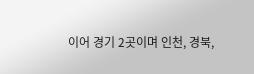이어 경기 2곳이며 인천, 경북,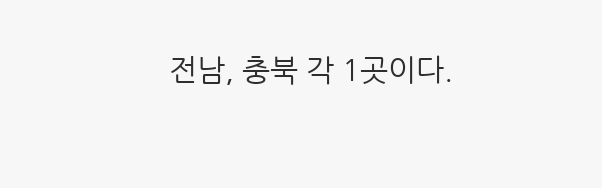전남, 충북 각 1곳이다.